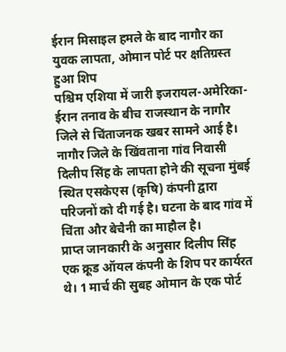ईरान मिसाइल हमले के बाद नागौर का युवक लापता, ओमान पोर्ट पर क्षतिग्रस्त हुआ शिप
पश्चिम एशिया में जारी इजरायल-अमेरिका-ईरान तनाव के बीच राजस्थान के नागौर जिले से चिंताजनक खबर सामने आई है। नागौर जिले के खिंवताना गांव निवासी दिलीप सिंह के लापता होने की सूचना मुंबई स्थित एसकेएस (कृषि) कंपनी द्वारा परिजनों को दी गई है। घटना के बाद गांव में चिंता और बेचैनी का माहौल है।
प्राप्त जानकारी के अनुसार दिलीप सिंह एक क्रूड ऑयल कंपनी के शिप पर कार्यरत थे। 1 मार्च की सुबह ओमान के एक पोर्ट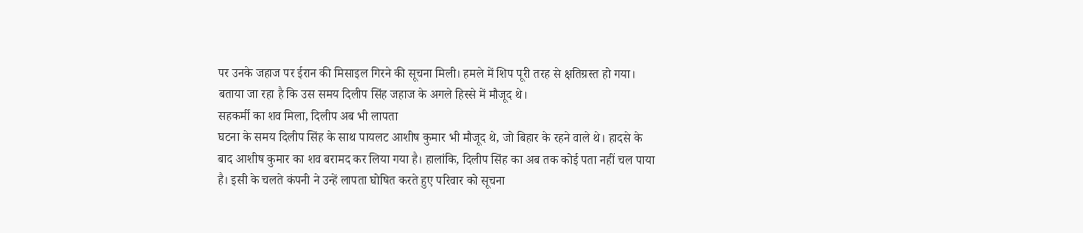पर उनके जहाज पर ईरान की मिसाइल गिरने की सूचना मिली। हमले में शिप पूरी तरह से क्षतिग्रस्त हो गया। बताया जा रहा है कि उस समय दिलीप सिंह जहाज के अगले हिस्से में मौजूद थे।
सहकर्मी का शव मिला, दिलीप अब भी लापता
घटना के समय दिलीप सिंह के साथ पायलट आशीष कुमार भी मौजूद थे, जो बिहार के रहने वाले थे। हादसे के बाद आशीष कुमार का शव बरामद कर लिया गया है। हालांकि, दिलीप सिंह का अब तक कोई पता नहीं चल पाया है। इसी के चलते कंपनी ने उन्हें लापता घोषित करते हुए परिवार को सूचना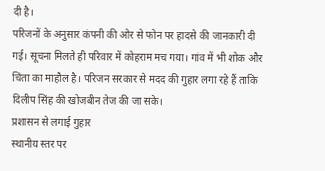दी है।
परिजनों के अनुसार कंपनी की ओर से फोन पर हादसे की जानकारी दी गई। सूचना मिलते ही परिवार में कोहराम मच गया। गांव में भी शोक और चिंता का माहौल है। परिजन सरकार से मदद की गुहार लगा रहे हैं ताकि दिलीप सिंह की खोजबीन तेज की जा सके।
प्रशासन से लगाई गुहार
स्थानीय स्तर पर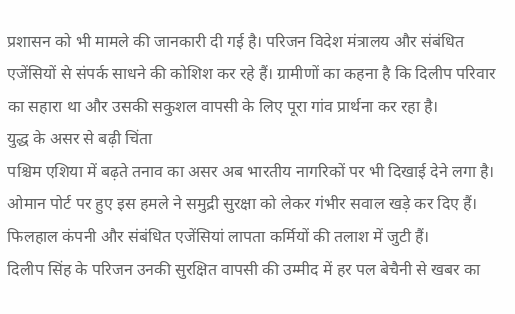प्रशासन को भी मामले की जानकारी दी गई है। परिजन विदेश मंत्रालय और संबंधित एजेंसियों से संपर्क साधने की कोशिश कर रहे हैं। ग्रामीणों का कहना है कि दिलीप परिवार का सहारा था और उसकी सकुशल वापसी के लिए पूरा गांव प्रार्थना कर रहा है।
युद्ध के असर से बढ़ी चिंता
पश्चिम एशिया में बढ़ते तनाव का असर अब भारतीय नागरिकों पर भी दिखाई देने लगा है। ओमान पोर्ट पर हुए इस हमले ने समुद्री सुरक्षा को लेकर गंभीर सवाल खड़े कर दिए हैं। फिलहाल कंपनी और संबंधित एजेंसियां लापता कर्मियों की तलाश में जुटी हैं।
दिलीप सिंह के परिजन उनकी सुरक्षित वापसी की उम्मीद में हर पल बेचैनी से खबर का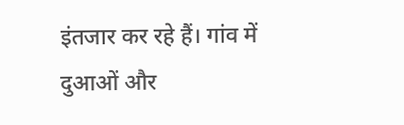इंतजार कर रहे हैं। गांव में दुआओं और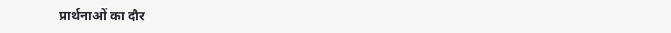प्रार्थनाओं का दौर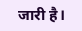जारी है।